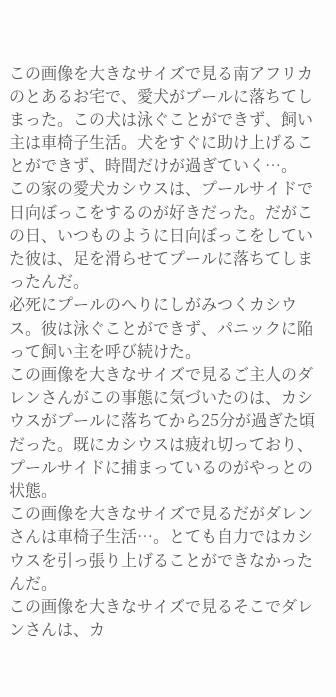この画像を大きなサイズで見る南アフリカのとあるお宅で、愛犬がプールに落ちてしまった。この犬は泳ぐことができず、飼い主は車椅子生活。犬をすぐに助け上げることができず、時間だけが過ぎていく…。
この家の愛犬カシウスは、プールサイドで日向ぼっこをするのが好きだった。だがこの日、いつものように日向ぼっこをしていた彼は、足を滑らせてプールに落ちてしまったんだ。
必死にプールのへりにしがみつくカシウス。彼は泳ぐことができず、パニックに陥って飼い主を呼び続けた。
この画像を大きなサイズで見るご主人のダレンさんがこの事態に気づいたのは、カシウスがプールに落ちてから25分が過ぎた頃だった。既にカシウスは疲れ切っており、プールサイドに捕まっているのがやっとの状態。
この画像を大きなサイズで見るだがダレンさんは車椅子生活…。とても自力ではカシウスを引っ張り上げることができなかったんだ。
この画像を大きなサイズで見るそこでダレンさんは、カ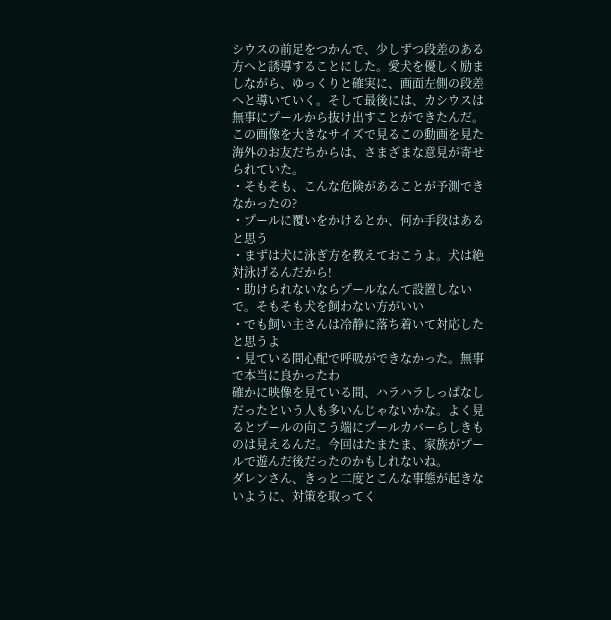シウスの前足をつかんで、少しずつ段差のある方へと誘導することにした。愛犬を優しく励ましながら、ゆっくりと確実に、画面左側の段差へと導いていく。そして最後には、カシウスは無事にプールから抜け出すことができたんだ。
この画像を大きなサイズで見るこの動画を見た海外のお友だちからは、さまざまな意見が寄せられていた。
・そもそも、こんな危険があることが予測できなかったの?
・プールに覆いをかけるとか、何か手段はあると思う
・まずは犬に泳ぎ方を教えておこうよ。犬は絶対泳げるんだから!
・助けられないならプールなんて設置しないで。そもそも犬を飼わない方がいい
・でも飼い主さんは冷静に落ち着いて対応したと思うよ
・見ている間心配で呼吸ができなかった。無事で本当に良かったわ
確かに映像を見ている間、ハラハラしっぱなしだったという人も多いんじゃないかな。よく見るとプールの向こう端にプールカバーらしきものは見えるんだ。今回はたまたま、家族がプールで遊んだ後だったのかもしれないね。
ダレンさん、きっと二度とこんな事態が起きないように、対策を取ってく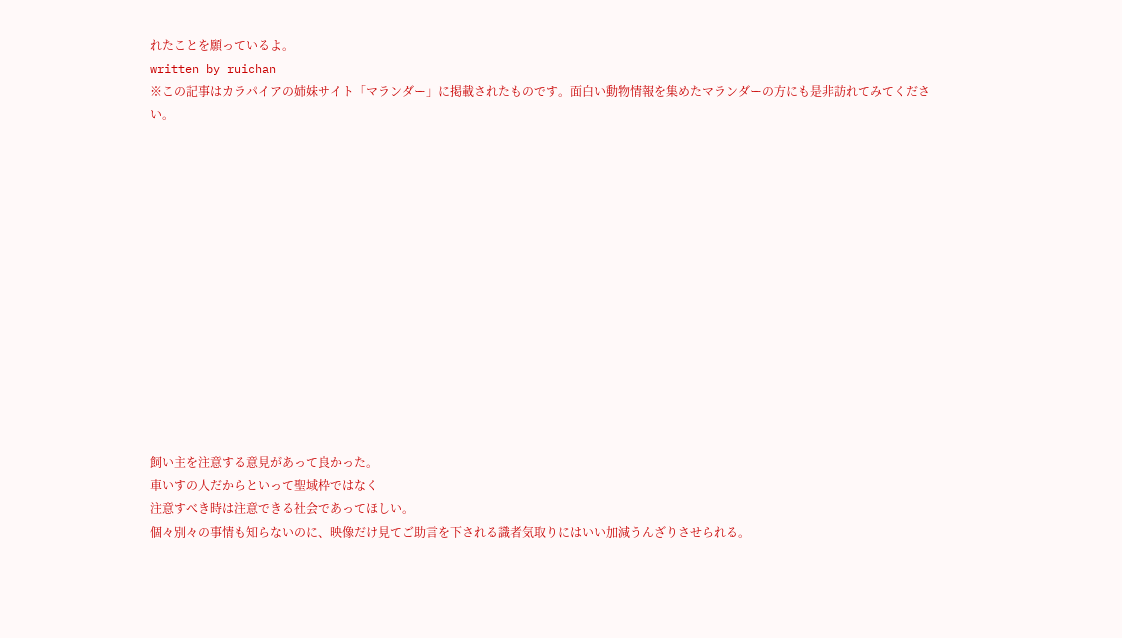れたことを願っているよ。
written by ruichan
※この記事はカラパイアの姉妹サイト「マランダー」に掲載されたものです。面白い動物情報を集めたマランダーの方にも是非訪れてみてください。














飼い主を注意する意見があって良かった。
車いすの人だからといって聖域枠ではなく
注意すべき時は注意できる社会であってほしい。
個々別々の事情も知らないのに、映像だけ見てご助言を下される識者気取りにはいい加減うんざりさせられる。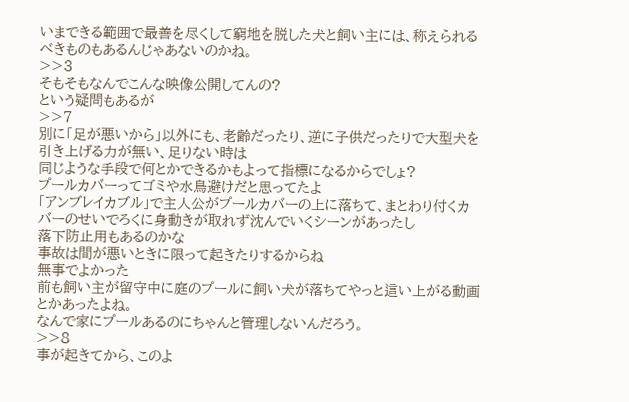いまできる範囲で最善を尽くして窮地を脱した犬と飼い主には、称えられるべきものもあるんじゃあないのかね。
>>3
そもそもなんでこんな映像公開してんの?
という疑問もあるが
>>7
別に「足が悪いから」以外にも、老齢だったり、逆に子供だったりで大型犬を引き上げる力が無い、足りない時は
同じような手段で何とかできるかもよって指標になるからでしょ?
プールカバーってゴミや水鳥避けだと思ってたよ
「アンブレイカブル」で主人公がプールカバーの上に落ちて、まとわり付くカバーのせいでろくに身動きが取れず沈んでいくシーンがあったし
落下防止用もあるのかな
事故は間が悪いときに限って起きたりするからね
無事でよかった
前も飼い主が留守中に庭のプールに飼い犬が落ちてやっと這い上がる動画とかあったよね。
なんで家にプールあるのにちゃんと管理しないんだろう。
>>8
事が起きてから、このよ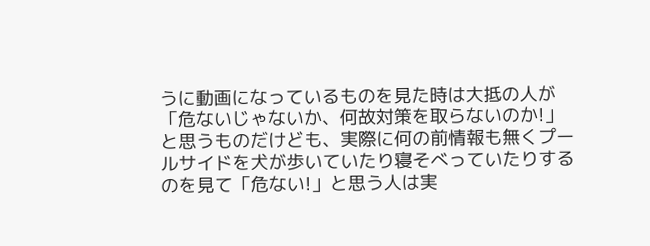うに動画になっているものを見た時は大抵の人が「危ないじゃないか、何故対策を取らないのか!」と思うものだけども、実際に何の前情報も無くプールサイドを犬が歩いていたり寝そべっていたりするのを見て「危ない!」と思う人は実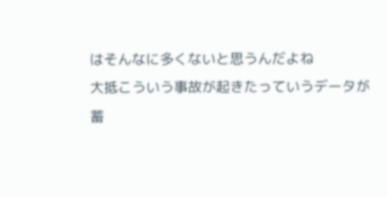はそんなに多くないと思うんだよね
大抵こういう事故が起きたっていうデータが蓄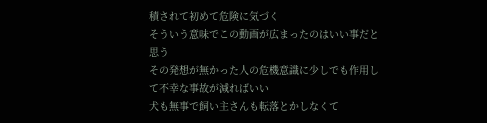積されて初めて危険に気づく
そういう意味でこの動画が広まったのはいい事だと思う
その発想が無かった人の危機意識に少しでも作用して不幸な事故が減ればいい
犬も無事で飼い主さんも転落とかしなくて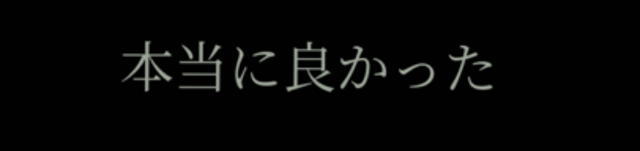本当に良かった